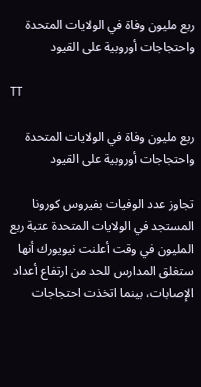ربع مليون وفاة في الولايات المتحدة واحتجاجات أوروبية على القيود

TT

ربع مليون وفاة في الولايات المتحدة واحتجاجات أوروبية على القيود

تجاوز عدد الوفيات بفيروس كورونا المستجد في الولايات المتحدة عتبة ربع المليون في وقت أعلنت نيويورك أنها ستغلق المدارس للحد من ارتفاع أعداد الإصابات، بينما اتخذت احتجاجات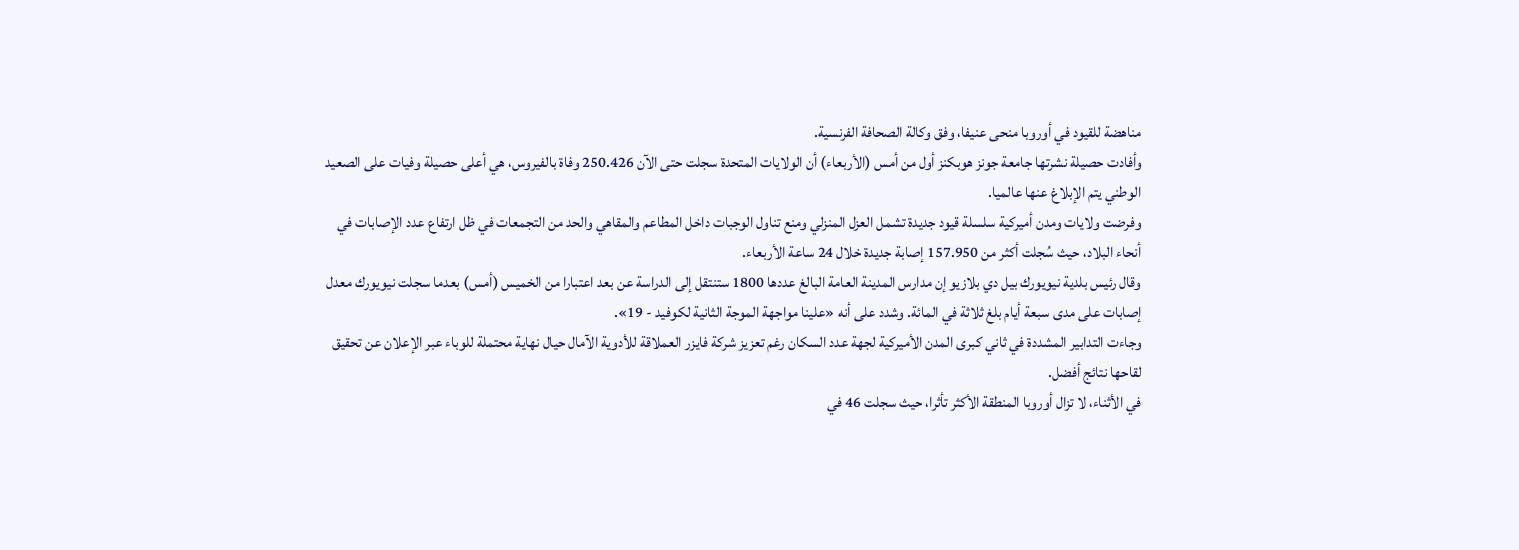مناهضة للقيود في أوروبا منحى عنيفا، وفق وكالة الصحافة الفرنسية.
وأفادت حصيلة نشرتها جامعة جونز هوبكنز أول من أمس (الأربعاء) أن الولايات المتحدة سجلت حتى الآن 250.426 وفاة بالفيروس، هي أعلى حصيلة وفيات على الصعيد الوطني يتم الإبلاغ عنها عالميا.
وفرضت ولايات ومدن أميركية سلسلة قيود جديدة تشمل العزل المنزلي ومنع تناول الوجبات داخل المطاعم والمقاهي والحد من التجمعات في ظل ارتفاع عدد الإصابات في أنحاء البلاد، حيث سُجلت أكثر من 157.950 إصابة جديدة خلال 24 ساعة الأربعاء.
وقال رئيس بلدية نيويورك بيل دي بلازيو إن مدارس المدينة العامة البالغ عددها 1800 ستنتقل إلى الدراسة عن بعد اعتبارا من الخميس (أمس) بعدما سجلت نيويورك معدل إصابات على مدى سبعة أيام بلغ ثلاثة في المائة. وشدد على أنه «علينا مواجهة الموجة الثانية لكوفيد - 19».
وجاءت التدابير المشددة في ثاني كبرى المدن الأميركية لجهة عدد السكان رغم تعزيز شركة فايزر العملاقة للأدوية الآمال حيال نهاية محتملة للوباء عبر الإعلان عن تحقيق لقاحها نتائج أفضل.
في الأثناء، لا تزال أوروبا المنطقة الأكثر تأثرا، حيث سجلت 46 في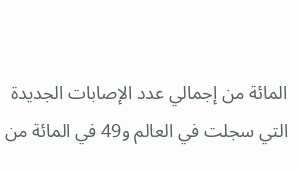المائة من إجمالي عدد الإصابات الجديدة التي سجلت في العالم و49 في المائة من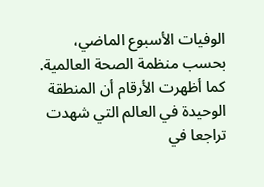الوفيات الأسبوع الماضي، بحسب منظمة الصحة العالمية.
كما أظهرت الأرقام أن المنطقة الوحيدة في العالم التي شهدت تراجعا في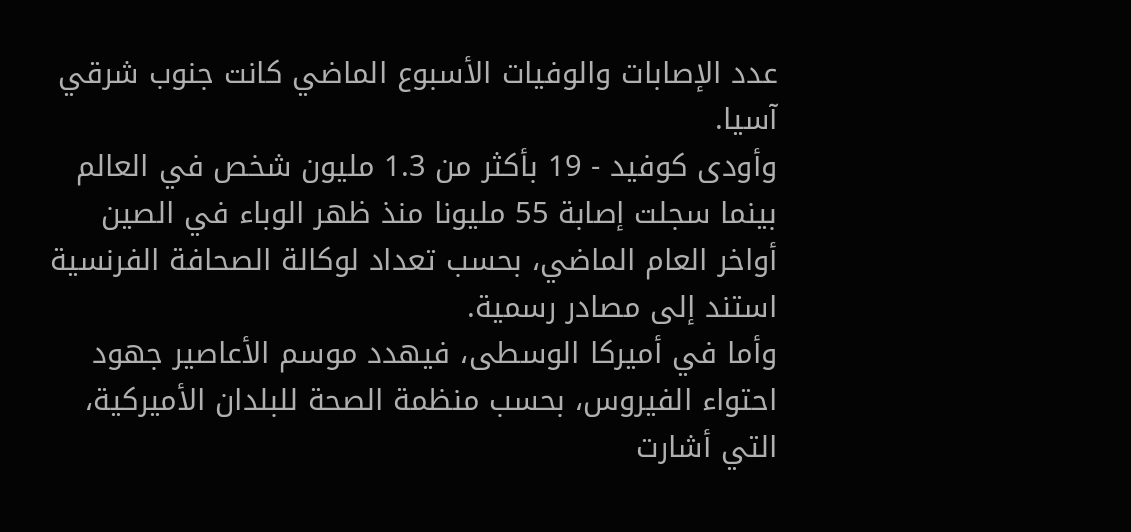عدد الإصابات والوفيات الأسبوع الماضي كانت جنوب شرقي آسيا.
وأودى كوفيد - 19 بأكثر من 1.3 مليون شخص في العالم بينما سجلت إصابة 55 مليونا منذ ظهر الوباء في الصين أواخر العام الماضي، بحسب تعداد لوكالة الصحافة الفرنسية استند إلى مصادر رسمية.
وأما في أميركا الوسطى، فيهدد موسم الأعاصير جهود احتواء الفيروس، بحسب منظمة الصحة للبلدان الأميركية، التي أشارت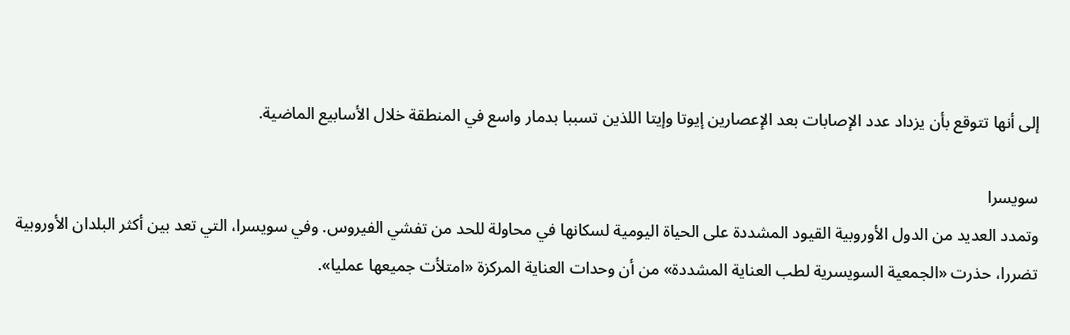إلى أنها تتوقع بأن يزداد عدد الإصابات بعد الإعصارين إيوتا وإيتا اللذين تسببا بدمار واسع في المنطقة خلال الأسابيع الماضية.

سويسرا
وتمدد العديد من الدول الأوروبية القيود المشددة على الحياة اليومية لسكانها في محاولة للحد من تفشي الفيروس. وفي سويسرا، التي تعد بين أكثر البلدان الأوروبية تضررا، حذرت «الجمعية السويسرية لطب العناية المشددة» من أن وحدات العناية المركزة «امتلأت جميعها عمليا».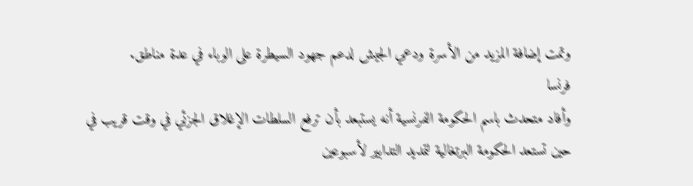وتمت إضافة المزيد من الأسرة ودعي الجيش لدعم جهود السيطرة على الوباء في عدة مناطق.
فرنسا
وأفاد متحدث باسم الحكومة الفرنسية أنه يستبعد بأن ترفع السلطات الإغلاق الجزئي في وقت قريب في حين تستعد الحكومة البرتغالية لتمديد التدابير لأسبوعين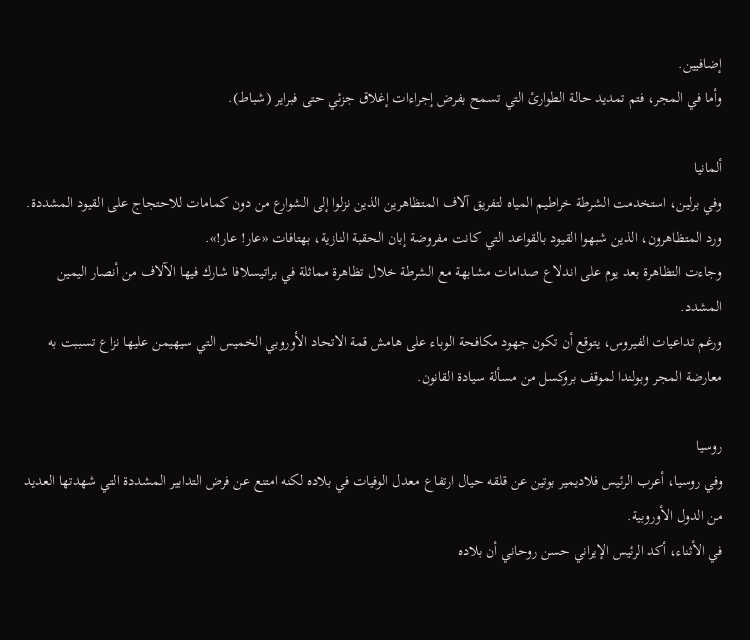إضافيين.
وأما في المجر، فتم تمديد حالة الطوارئ التي تسمح بفرض إجراءات إغلاق جزئي حتى فبراير (شباط).

ألمانيا
وفي برلين، استخدمت الشرطة خراطيم المياه لتفريق آلاف المتظاهرين الذين نزلوا إلى الشوارع من دون كمامات للاحتجاج على القيود المشددة. ورد المتظاهرون، الذين شبهوا القيود بالقواعد التي كانت مفروضة إبان الحقبة النازية، بهتافات «عار! عار!».
وجاءت التظاهرة بعد يوم على اندلاع صدامات مشابهة مع الشرطة خلال تظاهرة مماثلة في براتيسلافا شارك فيها الآلاف من أنصار اليمين المشدد.
ورغم تداعيات الفيروس، يتوقع أن تكون جهود مكافحة الوباء على هامش قمة الاتحاد الأوروبي الخميس التي سيهيمن عليها نزاع تسببت به معارضة المجر وبولندا لموقف بروكسل من مسألة سيادة القانون.

روسيا
وفي روسيا، أعرب الرئيس فلاديمير بوتين عن قلقه حيال ارتفاع معدل الوفيات في بلاده لكنه امتنع عن فرض التدابير المشددة التي شهدتها العديد من الدول الأوروبية.
في الأثناء، أكد الرئيس الإيراني حسن روحاني أن بلاده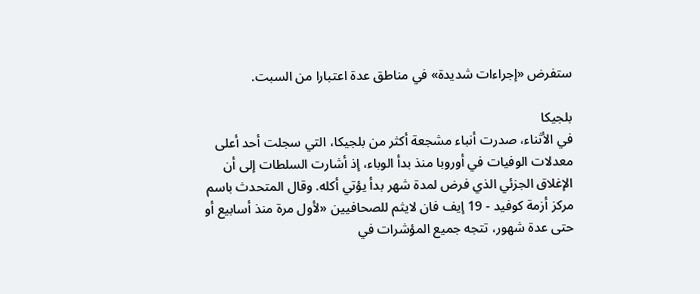ستفرض «إجراءات شديدة» في مناطق عدة اعتبارا من السبت.

بلجيكا
في الأثناء، صدرت أنباء مشجعة أكثر من بلجيكا، التي سجلت أحد أعلى معدلات الوفيات في أوروبا منذ بدأ الوباء، إذ أشارت السلطات إلى أن الإغلاق الجزئي الذي فرض لمدة شهر بدأ يؤتي أكله. وقال المتحدث باسم مركز أزمة كوفيد - 19 إيف فان لايثم للصحافيين «لأول مرة منذ أسابيع أو حتى عدة شهور، تتجه جميع المؤشرات في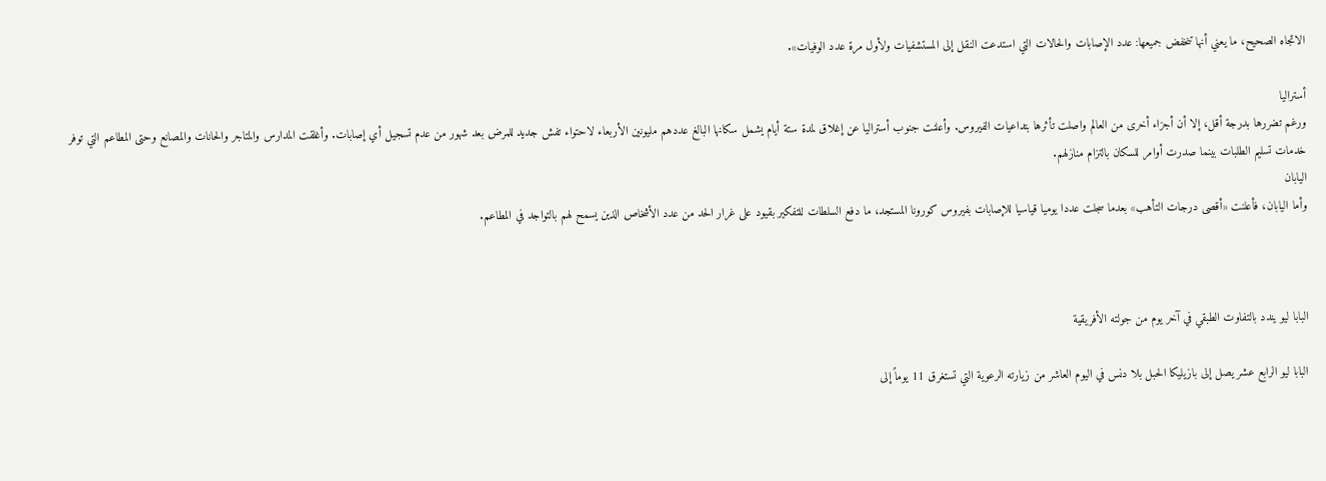الاتجاه الصحيح، ما يعني أنها تنخفض جميعها: عدد الإصابات والحالات التي استدعت النقل إلى المستشفيات ولأول مرة عدد الوفيات».

أستراليا
ورغم تضررها بدرجة أقل، إلا أن أجزاء أخرى من العالم واصلت تأثرها بتداعيات الفيروس. وأعلنت جنوب أستراليا عن إغلاق لمدة ستة أيام يشمل سكانها البالغ عددهم مليونين الأربعاء لاحتواء تفش جديد للمرض بعد شهور من عدم تسجيل أي إصابات. وأغلقت المدارس والمتاجر والحانات والمصانع وحتى المطاعم التي توفر خدمات تسليم الطلبات بينما صدرت أوامر للسكان بالتزام منازلهم.
اليابان
وأما اليابان، فأعلنت «أقصى درجات التأهب» بعدما سجلت عددا يوميا قياسيا للإصابات بفيروس كورونا المستجد، ما دفع السلطات للتفكير بقيود على غرار الحد من عدد الأشخاص الذين يسمح لهم بالتواجد في المطاعم.



البابا ليو يندد بالتفاوت الطبقي في آخر يوم من جولته الأفريقية

البابا ليو الرابع عشر يصل إلى بازيليكا الحبل بلا دنس في اليوم العاشر من زيارته الرعوية التي تستغرق 11 يوماً إلى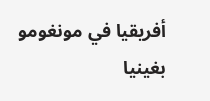أفريقيا في مونغومو بغينيا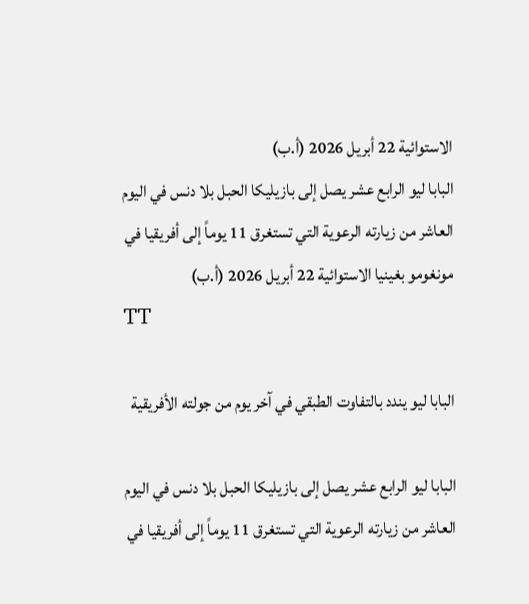الاستوائية 22 أبريل 2026 (أ.ب)
البابا ليو الرابع عشر يصل إلى بازيليكا الحبل بلا دنس في اليوم العاشر من زيارته الرعوية التي تستغرق 11 يوماً إلى أفريقيا في مونغومو بغينيا الاستوائية 22 أبريل 2026 (أ.ب)
TT

البابا ليو يندد بالتفاوت الطبقي في آخر يوم من جولته الأفريقية

البابا ليو الرابع عشر يصل إلى بازيليكا الحبل بلا دنس في اليوم العاشر من زيارته الرعوية التي تستغرق 11 يوماً إلى أفريقيا في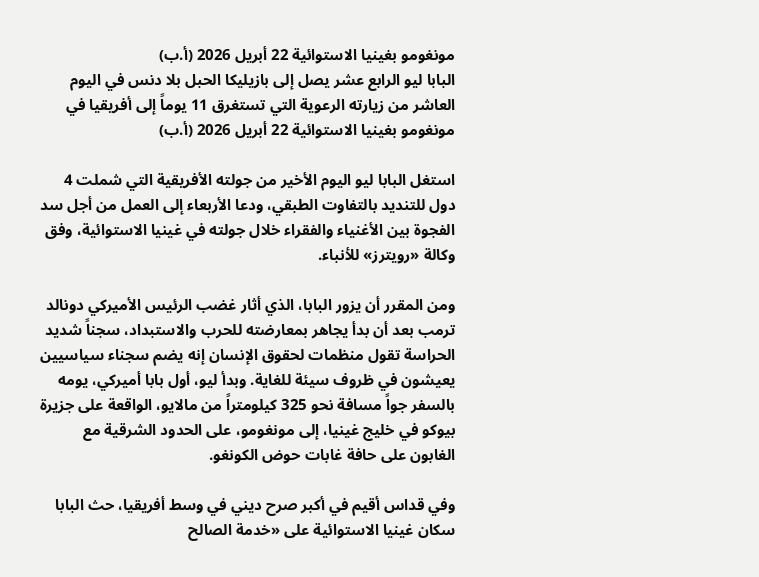مونغومو بغينيا الاستوائية 22 أبريل 2026 (أ.ب)
البابا ليو الرابع عشر يصل إلى بازيليكا الحبل بلا دنس في اليوم العاشر من زيارته الرعوية التي تستغرق 11 يوماً إلى أفريقيا في مونغومو بغينيا الاستوائية 22 أبريل 2026 (أ.ب)

استغل البابا ليو اليوم الأخير من جولته الأفريقية التي شملت 4 دول للتنديد بالتفاوت الطبقي، ودعا الأربعاء إلى العمل من أجل سد الفجوة بين الأغنياء والفقراء خلال جولته في غينيا الاستوائية، وفق وكالة «رويترز» للأنباء.

ومن المقرر أن يزور البابا، الذي أثار غضب الرئيس الأميركي دونالد ترمب بعد أن بدأ يجاهر بمعارضته للحرب والاستبداد، سجناً شديد الحراسة تقول منظمات لحقوق الإنسان إنه يضم سجناء سياسيين يعيشون في ظروف سيئة للغاية. وبدأ ليو، أول بابا أميركي، يومه بالسفر جواً مسافة نحو 325 كيلومتراً من مالايو، الواقعة على جزيرة بيوكو في خليج غينيا، إلى مونغومو، على الحدود الشرقية مع الغابون على حافة غابات حوض الكونغو.

وفي قداس أقيم في أكبر صرح ديني في وسط أفريقيا، حث البابا سكان غينيا الاستوائية على «خدمة الصالح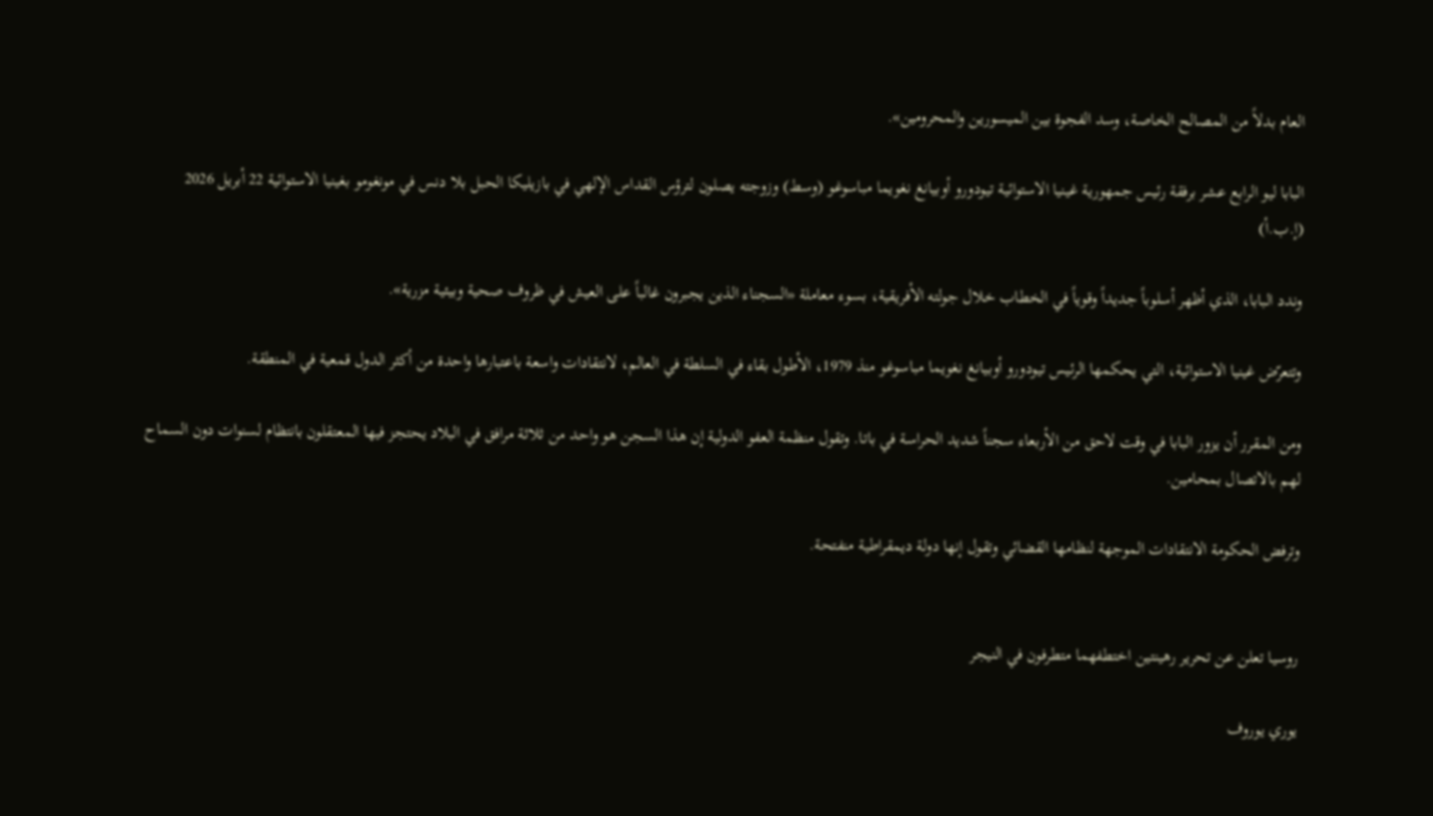العام بدلاً من المصالح الخاصة، وسد الفجوة بين الميسورين والمحرومين».

البابا ليو الرابع عشر برفقة رئيس جمهورية غينيا الاستوائية تيودورو أوبيانغ نغويما مباسوغو (وسط) وزوجته يصلون لترؤس القداس الإلهي في بازيليكا الحبل بلا دنس في مونغومو بغينيا الاستوائية 22 أبريل 2026 (إ.ب.أ)

وندد البابا، الذي أظهر أسلوباً جديداً وقوياً في الخطاب خلال جولته الأفريقية، بسوء معاملة «السجناء الذين يجبرون غالباً على العيش في ظروف صحية وبيئية مزرية».

وتتعرّض غينيا الاستوائية، التي يحكمها الرئيس تيودورو أوبيانغ نغويما مباسوغو منذ 1979، الأطول بقاء في السلطة في العالم، لانتقادات واسعة باعتبارها واحدة من أكثر الدول قمعية في المنطقة.

ومن المقرر أن يزور البابا في وقت لاحق من الأربعاء سجناً شديد الحراسة في باتا. وتقول منظمة العفو الدولية إن هذا السجن هو واحد من ثلاثة مرافق في البلاد يحتجز فيها المعتقلون بانتظام لسنوات دون السماح لهم بالاتصال بمحامين.

وترفض الحكومة الانتقادات الموجهة لنظامها القضائي وتقول إنها دولة ديمقراطية منفتحة.


روسيا تعلن عن تحرير رهينتين اختطفهما متطرفون في النيجر

يوري يوروف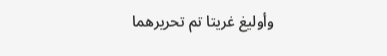وأوليغ غريتا تم تحريرهما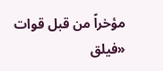مؤخراً من قبل قوات «فيلق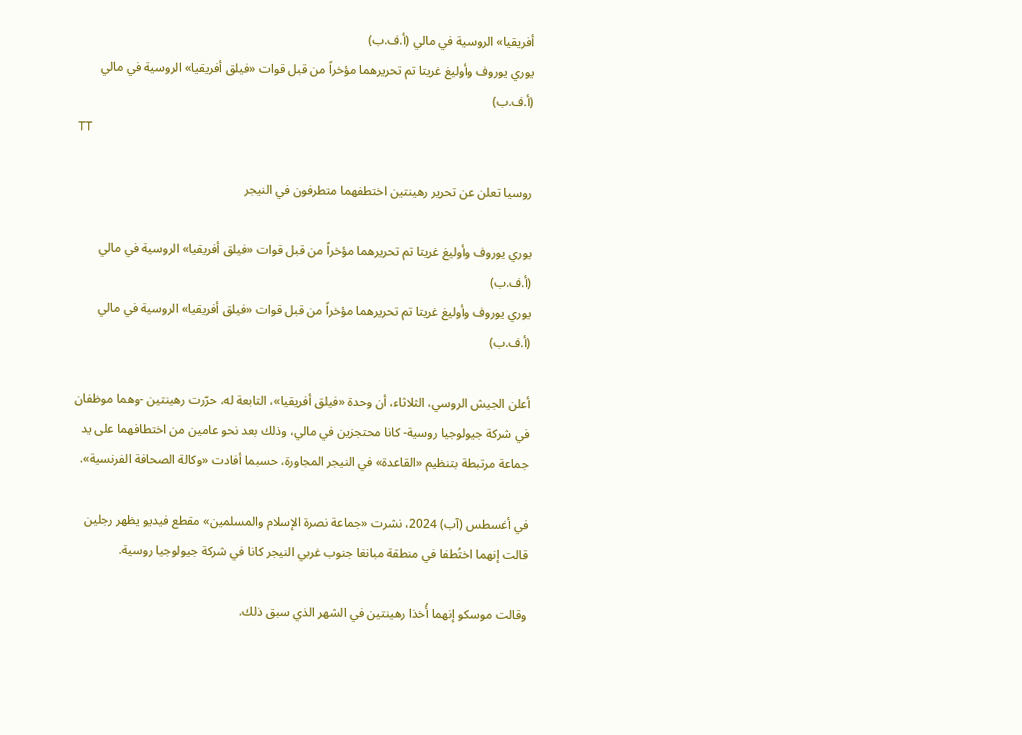أفريقيا» الروسية في مالي (أ.ف.ب)
يوري يوروف وأوليغ غريتا تم تحريرهما مؤخراً من قبل قوات «فيلق أفريقيا» الروسية في مالي (أ.ف.ب)
TT

روسيا تعلن عن تحرير رهينتين اختطفهما متطرفون في النيجر

يوري يوروف وأوليغ غريتا تم تحريرهما مؤخراً من قبل قوات «فيلق أفريقيا» الروسية في مالي (أ.ف.ب)
يوري يوروف وأوليغ غريتا تم تحريرهما مؤخراً من قبل قوات «فيلق أفريقيا» الروسية في مالي (أ.ف.ب)

أعلن الجيش الروسي، الثلاثاء، أن وحدة «فيلق أفريقيا»، التابعة له، حرّرت رهينتين -وهما موظفان في شركة جيولوجيا روسية- كانا محتجزين في مالي، وذلك بعد نحو عامين من اختطافهما على يد جماعة مرتبطة بتنظيم «القاعدة» في النيجر المجاورة، حسبما أفادت «وكالة الصحافة الفرنسية».

في أغسطس (آب) 2024، نشرت «جماعة نصرة الإسلام والمسلمين» مقطع فيديو يظهر رجلين قالت إنهما اختُطفا في منطقة مبانغا جنوب غربي النيجر كانا في شركة جيولوجيا روسية.

وقالت موسكو إنهما أُخذا رهينتين في الشهر الذي سبق ذلك.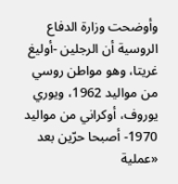وأوضحت وزارة الدفاع الروسية أن الرجلين -أوليغ غريتا، وهو مواطن روسي من مواليد 1962، ويوري يوروف، أوكراني من مواليد 1970- أصبحا حرّين بعد «عملية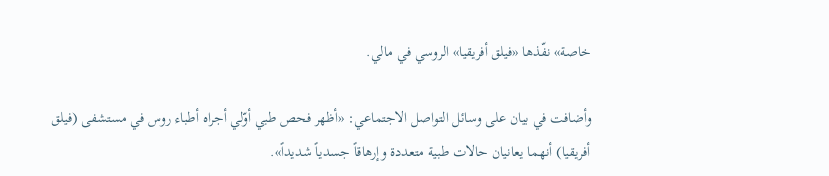خاصة» نفّذها «فيلق أفريقيا» الروسي في مالي.

وأضافت في بيان على وسائل التواصل الاجتماعي: «أظهر فحص طبي أوّلي أجراه أطباء روس في مستشفى (فيلق أفريقيا) أنهما يعانيان حالات طبية متعددة وإرهاقاً جسدياً شديداً».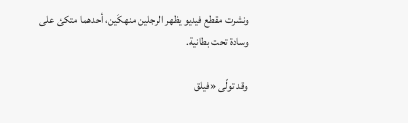ونشرت مقطع فيديو يظهر الرجلين منهكَين، أحدهما متكئ على وسادة تحت بطانية.

وقد تولّى «فيلق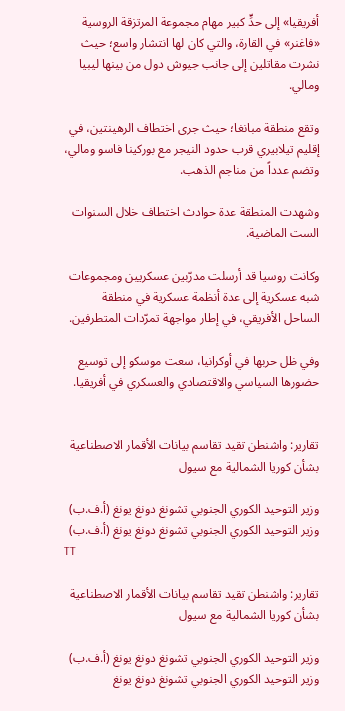أفريقيا» إلى حدٍّ كبير مهام مجموعة المرتزقة الروسية «فاغنر» في القارة، والتي كان لها انتشار واسع؛ حيث نشرت مقاتلين إلى جانب جيوش دول من بينها ليبيا ومالي.

وتقع منطقة مبانغا؛ حيث جرى اختطاف الرهينتين، في إقليم تيلابيري قرب حدود النيجر مع بوركينا فاسو ومالي، وتضم عدداً من مناجم الذهب.

وشهدت المنطقة عدة حوادث اختطاف خلال السنوات الست الماضية.

وكانت روسيا قد أرسلت مدرّبين عسكريين ومجموعات شبه عسكرية إلى عدة أنظمة عسكرية في منطقة الساحل الأفريقي، في إطار مواجهة تمرّدات المتطرفين.

وفي ظل حربها في أوكرانيا، سعت موسكو إلى توسيع حضورها السياسي والاقتصادي والعسكري في أفريقيا.


تقارير: واشنطن تقيد تقاسم بيانات الأقمار الاصطناعية بشأن كوريا الشمالية مع سيول

وزير التوحيد الكوري الجنوبي تشونغ دونغ يونغ (أ.ف.ب)
وزير التوحيد الكوري الجنوبي تشونغ دونغ يونغ (أ.ف.ب)
TT

تقارير: واشنطن تقيد تقاسم بيانات الأقمار الاصطناعية بشأن كوريا الشمالية مع سيول

وزير التوحيد الكوري الجنوبي تشونغ دونغ يونغ (أ.ف.ب)
وزير التوحيد الكوري الجنوبي تشونغ دونغ يونغ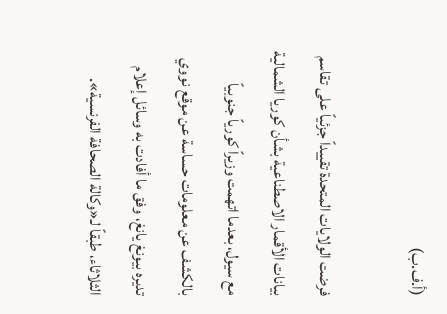(أ.ف.ب)

فرضت الولايات المتحدة تقييداً جزئياً على تقاسم بيانات الأقمار الاصطناعية بشأن كوريا الشمالية مع سيول، بعدما اتهمت وزيراً كورياً جنوبياً بالكشف عن معلومات حساسة عن موقع نووي تديره بيونغ يانغ، وفق ما أفادت به وسائل إعلام الثلاثاء، طبقاً لـ«وكالة الصحافة الفرنسية».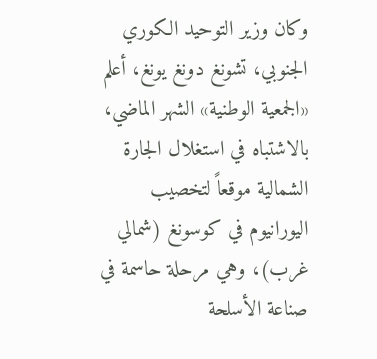وكان وزير التوحيد الكوري الجنوبي، تشونغ دونغ يونغ، أعلم «الجمعية الوطنية» الشهر الماضي، بالاشتباه في استغلال الجارة الشمالية موقعاً لتخصيب اليورانيوم في كوسونغ (شمالي غرب)، وهي مرحلة حاسمة في صناعة الأسلحة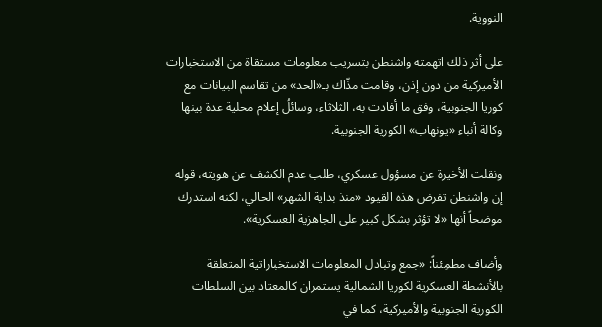النووية.

على أثر ذلك اتهمته واشنطن بتسريب معلومات مستقاة من الاستخبارات الأميركية من دون إذن، وقامت مذّاك بـ«الحد» من تقاسم البيانات مع كوريا الجنوبية، وفق ما أفادت به، الثلاثاء، وسائلُ إعلام محلية عدة بينها وكالة أنباء «يونهاب» الكورية الجنوبية.

ونقلت الأخيرة عن مسؤول عسكري، طلب عدم الكشف عن هويته، قوله إن واشنطن تفرض هذه القيود «منذ بداية الشهر» الحالي، لكنه استدرك موضحاً أنها «لا تؤثر بشكل كبير على الجاهزية العسكرية».

وأضاف مطمِئناً: «جمع وتبادل المعلومات الاستخباراتية المتعلقة بالأنشطة العسكرية لكوريا الشمالية يستمران كالمعتاد بين السلطات الكورية الجنوبية والأميركية، كما في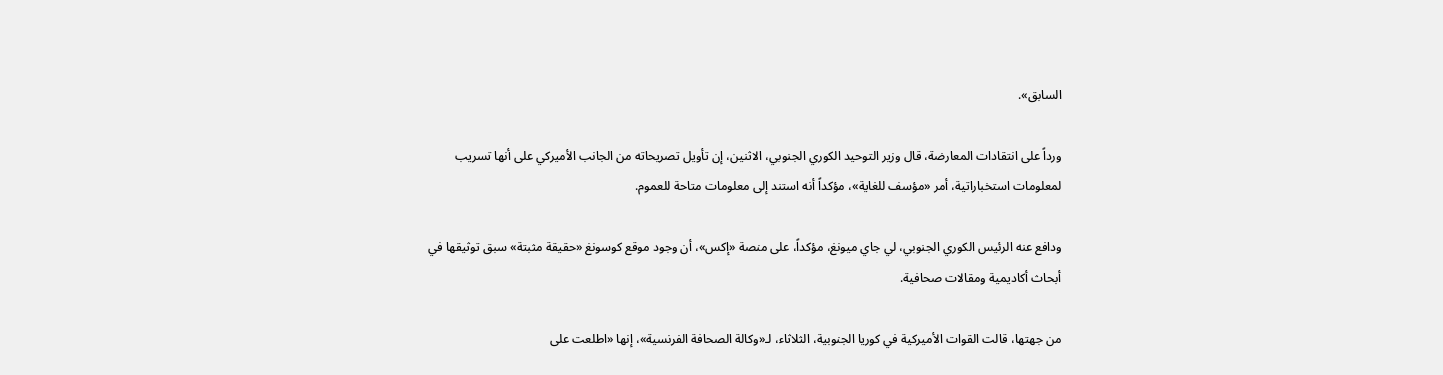السابق».

ورداً على انتقادات المعارضة، قال وزير التوحيد الكوري الجنوبي، الاثنين، إن تأويل تصريحاته من الجانب الأميركي على أنها تسريب لمعلومات استخباراتية، أمر «مؤسف للغاية»، مؤكداً أنه استند إلى معلومات متاحة للعموم.

ودافع عنه الرئيس الكوري الجنوبي، لي جاي ميونغ، مؤكداً، على منصة «إكس»، أن وجود موقع كوسونغ «حقيقة مثبتة» سبق توثيقها في أبحاث أكاديمية ومقالات صحافية.

من جهتها، قالت القوات الأميركية في كوريا الجنوبية، الثلاثاء، لـ«وكالة الصحافة الفرنسية»، إنها «اطلعت على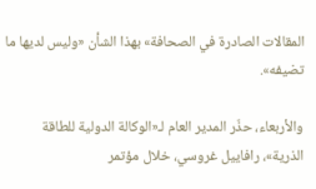المقالات الصادرة في الصحافة» بهذا الشأن «وليس لديها ما تضيفه».

والأربعاء، حذّر المدير العام لـ«الوكالة الدولية للطاقة الذرية»، رافاييل غروسي، خلال مؤتمر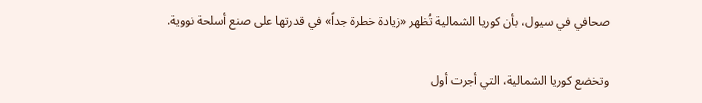صحافي في سيول، بأن كوريا الشمالية تُظهر «زيادة خطرة جداً» في قدرتها على صنع أسلحة نووية.

وتخضع كوريا الشمالية، التي أجرت أول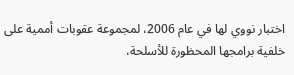اختبار نووي لها في عام 2006، لمجموعة عقوبات أممية على خلفية برامجها المحظورة للأسلحة،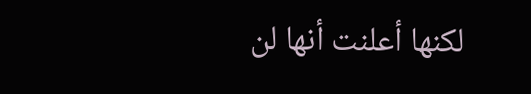لكنها أعلنت أنها لن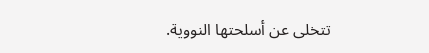تتخلى عن أسلحتها النووية.